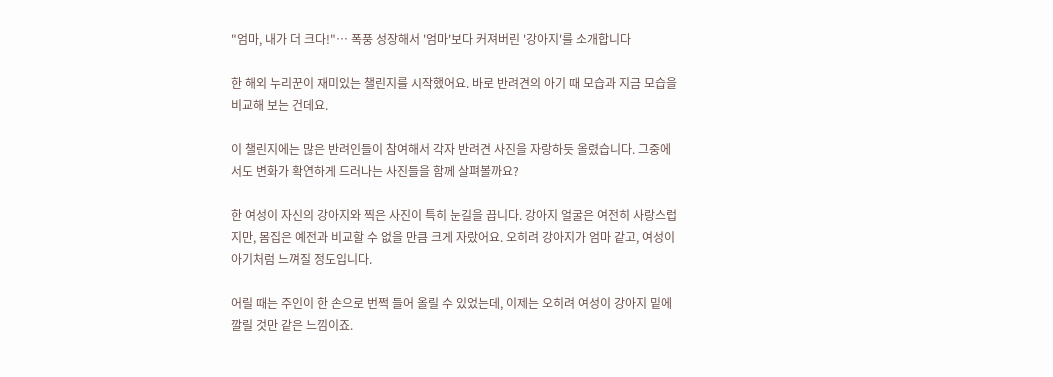"엄마, 내가 더 크다!"… 폭풍 성장해서 '엄마'보다 커져버린 '강아지'를 소개합니다

한 해외 누리꾼이 재미있는 챌린지를 시작했어요. 바로 반려견의 아기 때 모습과 지금 모습을 비교해 보는 건데요.

이 챌린지에는 많은 반려인들이 참여해서 각자 반려견 사진을 자랑하듯 올렸습니다. 그중에서도 변화가 확연하게 드러나는 사진들을 함께 살펴볼까요?

한 여성이 자신의 강아지와 찍은 사진이 특히 눈길을 끕니다. 강아지 얼굴은 여전히 사랑스럽지만, 몸집은 예전과 비교할 수 없을 만큼 크게 자랐어요. 오히려 강아지가 엄마 같고, 여성이 아기처럼 느껴질 정도입니다.

어릴 때는 주인이 한 손으로 번쩍 들어 올릴 수 있었는데, 이제는 오히려 여성이 강아지 밑에 깔릴 것만 같은 느낌이죠.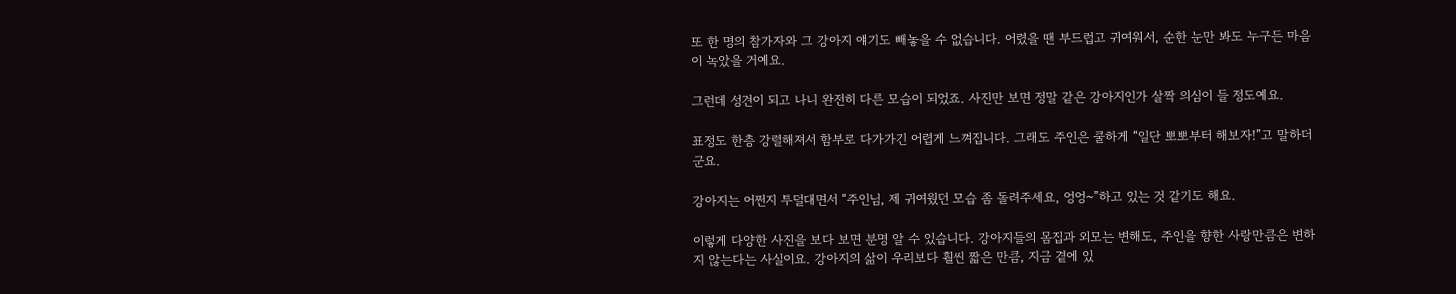또 한 명의 참가자와 그 강아지 얘기도 빼놓을 수 없습니다. 어렸을 땐 부드럽고 귀여워서, 순한 눈만 봐도 누구든 마음이 녹았을 거예요.

그런데 성견이 되고 나니 완전히 다른 모습이 되었죠. 사진만 보면 정말 같은 강아지인가 살짝 의심이 들 정도예요.

표정도 한층 강렬해져서 함부로 다가가긴 어렵게 느껴집니다. 그래도 주인은 쿨하게 “일단 뽀뽀부터 해보자!”고 말하더군요.

강아지는 어쩐지 투덜대면서 “주인님, 제 귀여웠던 모습 좀 돌려주세요, 엉엉~”하고 있는 것 같기도 해요.

이렇게 다양한 사진을 보다 보면 분명 알 수 있습니다. 강아지들의 몸집과 외모는 변해도, 주인을 향한 사랑만큼은 변하지 않는다는 사실이요. 강아지의 삶이 우리보다 훨씬 짧은 만큼, 지금 곁에 있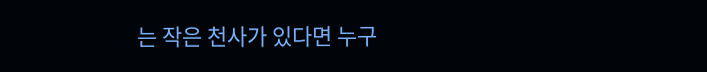는 작은 천사가 있다면 누구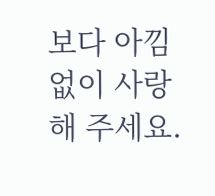보다 아낌없이 사랑해 주세요.